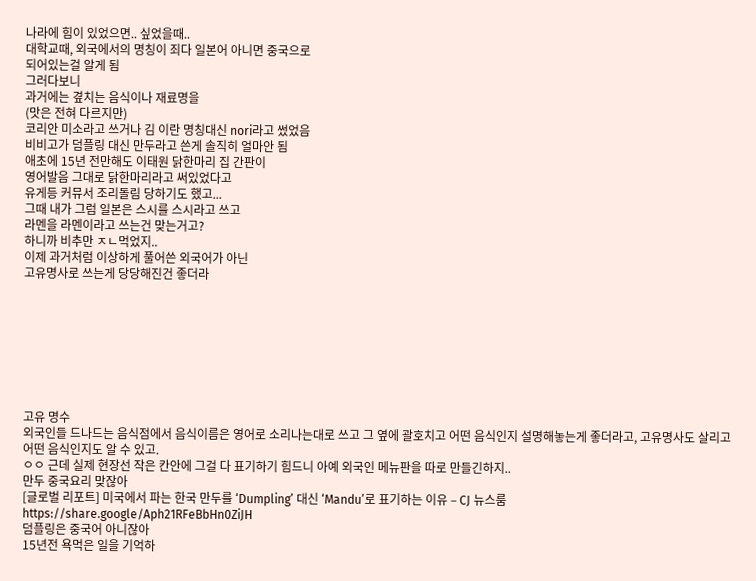나라에 힘이 있었으면.. 싶었을때..
대학교때, 외국에서의 명칭이 죄다 일본어 아니면 중국으로
되어있는걸 알게 됨
그러다보니
과거에는 곂치는 음식이나 재료명을
(맛은 전혀 다르지만)
코리안 미소라고 쓰거나 김 이란 명칭대신 nori라고 썼었음
비비고가 덤플링 대신 만두라고 쓴게 솔직히 얼마안 됨
애초에 15년 전만해도 이태원 닭한마리 집 간판이
영어발음 그대로 닭한마리라고 써있었다고
유게등 커뮤서 조리돌림 당하기도 했고...
그때 내가 그럼 일본은 스시를 스시라고 쓰고
라멘을 라멘이라고 쓰는건 맞는거고?
하니까 비추만 ㅈㄴ먹었지..
이제 과거처럼 이상하게 풀어쓴 외국어가 아닌
고유명사로 쓰는게 당당해진건 좋더라








고유 명수
외국인들 드나드는 음식점에서 음식이름은 영어로 소리나는대로 쓰고 그 옆에 괄호치고 어떤 음식인지 설명해놓는게 좋더라고, 고유명사도 살리고 어떤 음식인지도 알 수 있고.
ㅇㅇ 근데 실제 현장선 작은 칸안에 그걸 다 표기하기 힘드니 아예 외국인 메뉴판을 따로 만들긴하지..
만두 중국요리 맞잖아
[글로벌 리포트] 미국에서 파는 한국 만두를 ‘Dumpling’ 대신 ‘Mandu’로 표기하는 이유 – CJ 뉴스룸 https://share.google/Aph21RFeBbHn0ZiJH
덤플링은 중국어 아니잖아
15년전 욕먹은 일을 기억하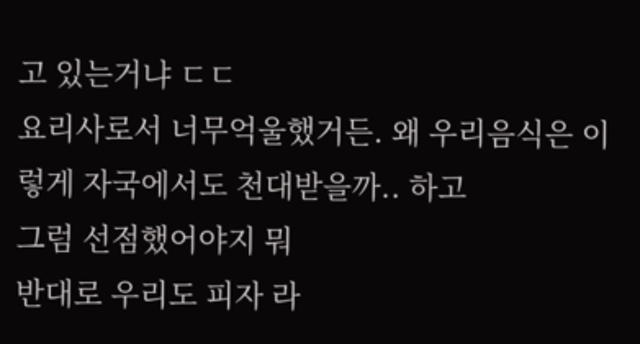고 있는거냐 ㄷㄷ
요리사로서 너무억울했거든. 왜 우리음식은 이렇게 자국에서도 천대받을까.. 하고
그럼 선점했어야지 뭐
반대로 우리도 피자 라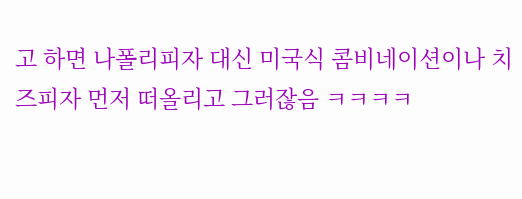고 하면 나폴리피자 대신 미국식 콤비네이션이나 치즈피자 먼저 떠올리고 그러잖음 ㅋㅋㅋㅋ